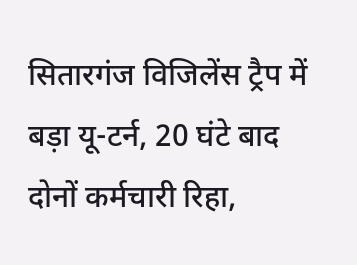सितारगंज विजिलेंस ट्रैप में बड़ा यू-टर्न, 20 घंटे बाद दोनों कर्मचारी रिहा,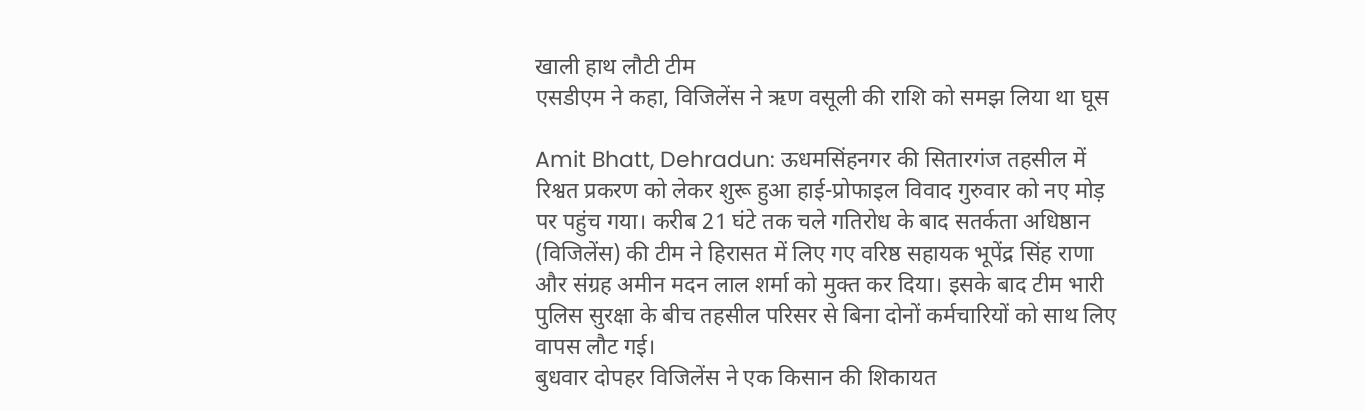खाली हाथ लौटी टीम
एसडीएम ने कहा, विजिलेंस ने ऋण वसूली की राशि को समझ लिया था घूस

Amit Bhatt, Dehradun: ऊधमसिंहनगर की सितारगंज तहसील में रिश्वत प्रकरण को लेकर शुरू हुआ हाई-प्रोफाइल विवाद गुरुवार को नए मोड़ पर पहुंच गया। करीब 21 घंटे तक चले गतिरोध के बाद सतर्कता अधिष्ठान (विजिलेंस) की टीम ने हिरासत में लिए गए वरिष्ठ सहायक भूपेंद्र सिंह राणा और संग्रह अमीन मदन लाल शर्मा को मुक्त कर दिया। इसके बाद टीम भारी पुलिस सुरक्षा के बीच तहसील परिसर से बिना दोनों कर्मचारियों को साथ लिए वापस लौट गई।
बुधवार दोपहर विजिलेंस ने एक किसान की शिकायत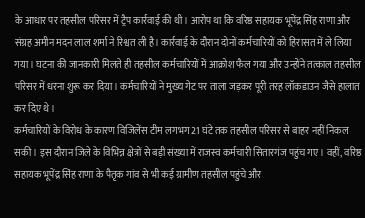के आधार पर तहसील परिसर में ट्रैप कार्रवाई की थी। आरोप था कि वरिष्ठ सहायक भूपेंद्र सिंह राणा और संग्रह अमीन मदन लाल शर्मा ने रिश्वत ली है। कार्रवाई के दौरान दोनों कर्मचारियों को हिरासत में ले लिया गया। घटना की जानकारी मिलते ही तहसील कर्मचारियों में आक्रोश फैल गया और उन्होंने तत्काल तहसील परिसर में धरना शुरू कर दिया। कर्मचारियों ने मुख्य गेट पर ताला जड़कर पूरी तरह लॉकडाउन जैसे हालात कर दिए थे।
कर्मचारियों के विरोध के कारण विजिलेंस टीम लगभग 21 घंटे तक तहसील परिसर से बाहर नहीं निकल सकी। इस दौरान जिले के विभिन्न क्षेत्रों से बड़ी संख्या में राजस्व कर्मचारी सितारगंज पहुंच गए। वहीं, वरिष्ठ सहायक भूपेंद्र सिंह राणा के पैतृक गांव से भी कई ग्रामीण तहसील पहुंचे और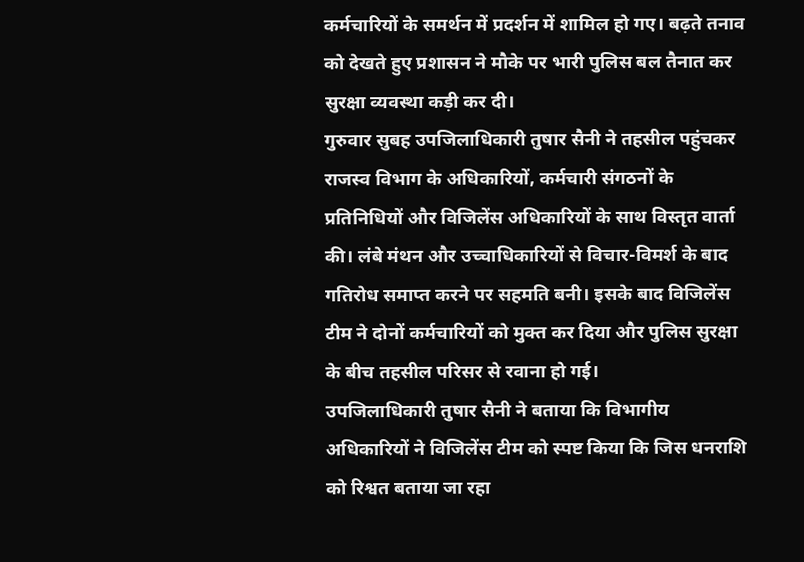कर्मचारियों के समर्थन में प्रदर्शन में शामिल हो गए। बढ़ते तनाव को देखते हुए प्रशासन ने मौके पर भारी पुलिस बल तैनात कर सुरक्षा व्यवस्था कड़ी कर दी।
गुरुवार सुबह उपजिलाधिकारी तुषार सैनी ने तहसील पहुंचकर राजस्व विभाग के अधिकारियों, कर्मचारी संगठनों के प्रतिनिधियों और विजिलेंस अधिकारियों के साथ विस्तृत वार्ता की। लंबे मंथन और उच्चाधिकारियों से विचार-विमर्श के बाद गतिरोध समाप्त करने पर सहमति बनी। इसके बाद विजिलेंस टीम ने दोनों कर्मचारियों को मुक्त कर दिया और पुलिस सुरक्षा के बीच तहसील परिसर से रवाना हो गई।
उपजिलाधिकारी तुषार सैनी ने बताया कि विभागीय अधिकारियों ने विजिलेंस टीम को स्पष्ट किया कि जिस धनराशि को रिश्वत बताया जा रहा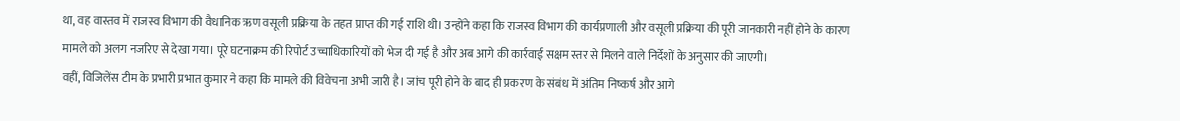था, वह वास्तव में राजस्व विभाग की वैधानिक ऋण वसूली प्रक्रिया के तहत प्राप्त की गई राशि थी। उन्होंने कहा कि राजस्व विभाग की कार्यप्रणाली और वसूली प्रक्रिया की पूरी जानकारी नहीं होने के कारण मामले को अलग नजरिए से देखा गया। पूरे घटनाक्रम की रिपोर्ट उच्चाधिकारियों को भेज दी गई है और अब आगे की कार्रवाई सक्षम स्तर से मिलने वाले निर्देशों के अनुसार की जाएगी।
वहीं, विजिलेंस टीम के प्रभारी प्रभात कुमार ने कहा कि मामले की विवेचना अभी जारी है। जांच पूरी होने के बाद ही प्रकरण के संबंध में अंतिम निष्कर्ष और आगे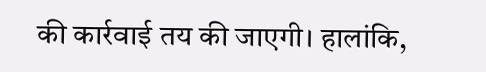की कार्रवाई तय की जाएगी। हालांकि,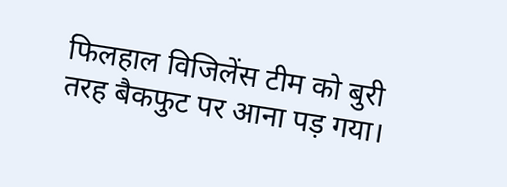फिलहाल विजिलेंस टीम को बुरी तरह बैकफुट पर आना पड़ गया।